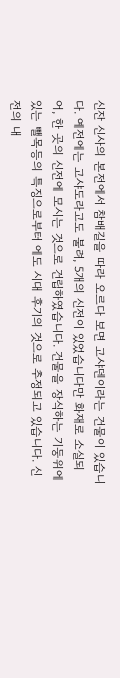신잔 신사의 본전에서 참배길을 따라 오르다 보면 고샤덴이라는 건물이 있습니다. 예전에는 고샤도라고도 불려, 5개의 신전이 있었습니다만 화재로 소실되어, 한 곳의 신전에 모시는 것으로 건립하였습니다. 건물을 장식하는 기둥위에 있는 뺄목등의 특징으로부터 에도 시대 후기의 것으로 추정되고 있습니다. 신전의 내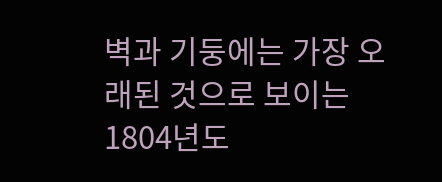벽과 기둥에는 가장 오래된 것으로 보이는1804년도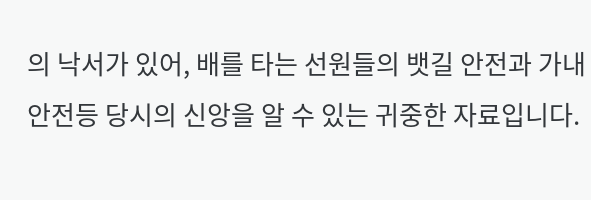의 낙서가 있어, 배를 타는 선원들의 뱃길 안전과 가내 안전등 당시의 신앙을 알 수 있는 귀중한 자료입니다.